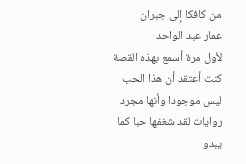من كافكا إلى جبران
عمار عبد الواحد
لأول مرة أسمع بهذه القصة كنت أعتقد أن هذا الحب ليس موجودا وأنها مجرد روايات لقد شغفها حبا كما يبدو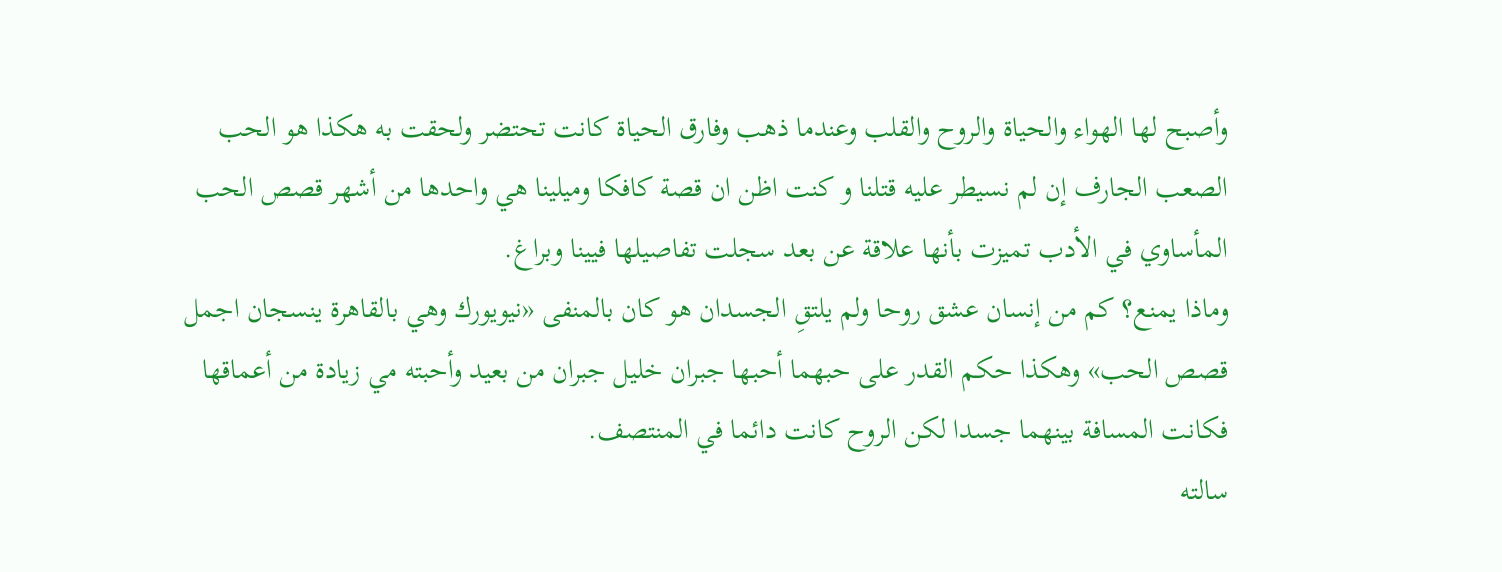وأصبح لها الهواء والحياة والروح والقلب وعندما ذهب وفارق الحياة كانت تحتضر ولحقت به هكذا هو الحب الصعب الجارف إن لم نسيطر عليه قتلنا و كنت اظن ان قصة كافكا وميلينا هي واحدها من أشهر قصص الحب المأساوي في الأدب تميزت بأنها علاقة عن بعد سجلت تفاصيلها فيينا وبراغ.
وماذا يمنع؟ كم من إنسان عشق روحا ولم يلتقِ الجسدان هو كان بالمنفى «نيويورك وهي بالقاهرة ينسجان اجمل قصص الحب» وهكذا حكم القدر على حبهما أحبها جبران خليل جبران من بعيد وأحبته مي زيادة من أعماقها فكانت المسافة بينهما جسدا لكن الروح كانت دائما في المنتصف.
سالته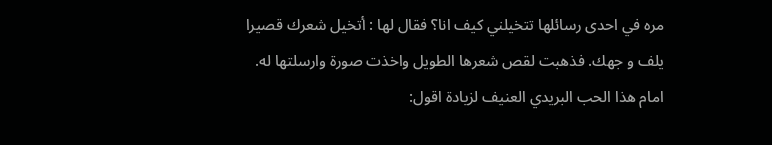مره في احدى رسائلها تتخيلني كيف انا؟ فقال لها : أتخيل شعرك قصيرا يلف و جهك. فذهبت لقص شعرها الطويل واخذت صورة وارسلتها له. امام هذا الحب البريدي العنيف لزيادة اقول: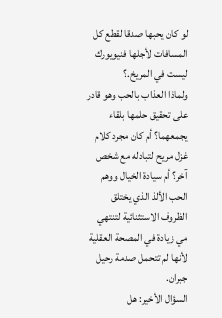لو كان يحبها صدقا لقطع كل المسافات لأجلها فنيويورك ليست في المريخ.؟
ولماذا العذاب بالحب وهو قادر على تحقيق حلمها بلقاء يجمعهما؟ أم كان مجرد كلام غزل مريح لتبادله مع شخص آخر؟ أم سيادة الخيال ووهم الحب الألذ الذي يختلق الظروف الاستثنائية لتنتهي مي زيادة في المصحة العقلية لأنها لم تتحمل صدمة رحيل جبران.
السؤال الأخير: هل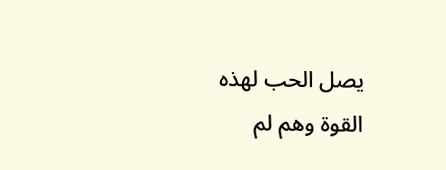يصل الحب لهذه القوة وهم لم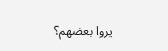يروا بعضهم؟